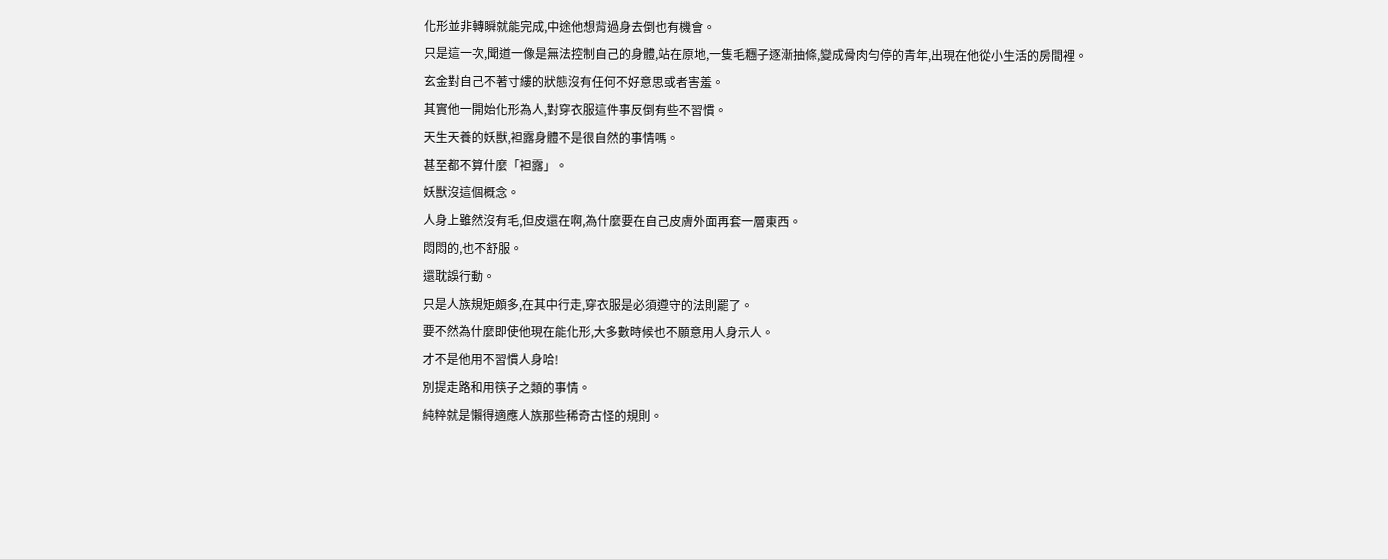化形並非轉瞬就能完成,中途他想背過身去倒也有機會。
只是這一次,聞道一像是無法控制自己的身體,站在原地,一隻毛糰子逐漸抽條,變成骨肉勻停的青年,出現在他從小生活的房間裡。
玄金對自己不著寸縷的狀態沒有任何不好意思或者害羞。
其實他一開始化形為人,對穿衣服這件事反倒有些不習慣。
天生天養的妖獸,袒露身體不是很自然的事情嗎。
甚至都不算什麼「袒露」。
妖獸沒這個概念。
人身上雖然沒有毛,但皮還在啊,為什麼要在自己皮膚外面再套一層東西。
悶悶的,也不舒服。
還耽誤行動。
只是人族規矩頗多,在其中行走,穿衣服是必須遵守的法則罷了。
要不然為什麼即使他現在能化形,大多數時候也不願意用人身示人。
才不是他用不習慣人身哈!
別提走路和用筷子之類的事情。
純粹就是懶得適應人族那些稀奇古怪的規則。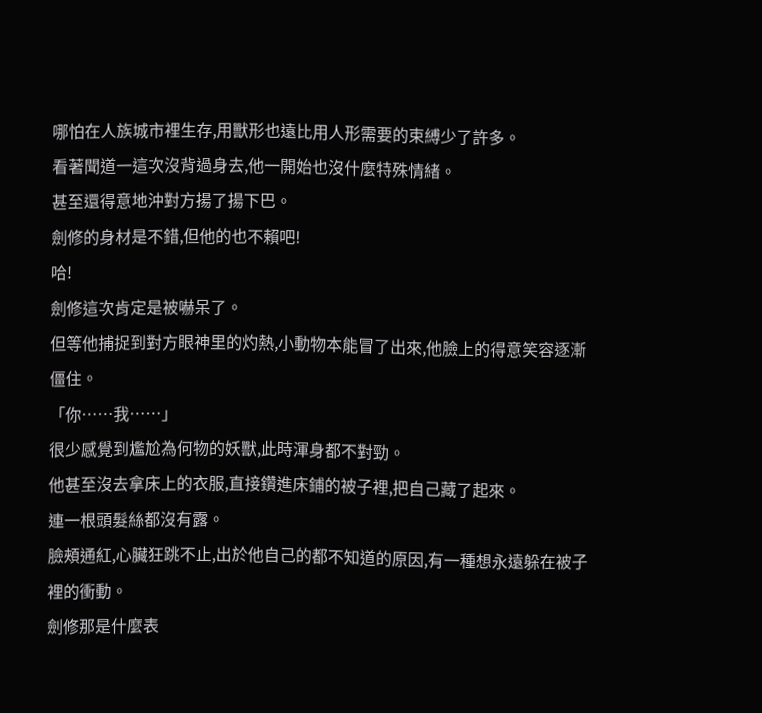哪怕在人族城市裡生存,用獸形也遠比用人形需要的束縛少了許多。
看著聞道一這次沒背過身去,他一開始也沒什麼特殊情緒。
甚至還得意地沖對方揚了揚下巴。
劍修的身材是不錯,但他的也不賴吧!
哈!
劍修這次肯定是被嚇呆了。
但等他捕捉到對方眼神里的灼熱,小動物本能冒了出來,他臉上的得意笑容逐漸僵住。
「你……我……」
很少感覺到尷尬為何物的妖獸,此時渾身都不對勁。
他甚至沒去拿床上的衣服,直接鑽進床鋪的被子裡,把自己藏了起來。
連一根頭髮絲都沒有露。
臉頰通紅,心臟狂跳不止,出於他自己的都不知道的原因,有一種想永遠躲在被子裡的衝動。
劍修那是什麼表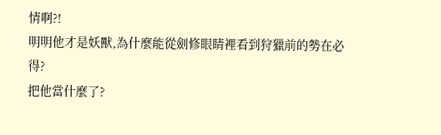情啊?!
明明他才是妖獸,為什麼能從劍修眼睛裡看到狩獵前的勢在必得?
把他當什麼了?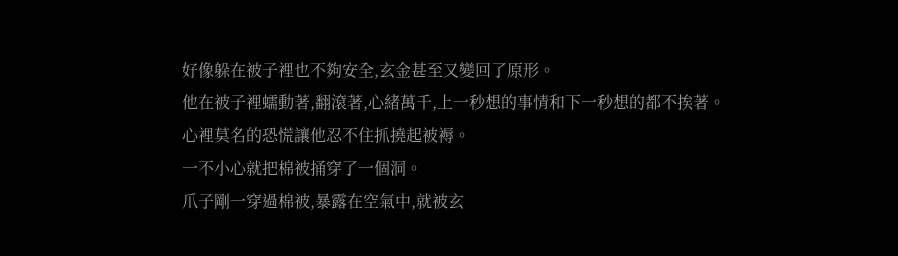好像躲在被子裡也不夠安全,玄金甚至又變回了原形。
他在被子裡蠕動著,翻滾著,心緒萬千,上一秒想的事情和下一秒想的都不挨著。
心裡莫名的恐慌讓他忍不住抓撓起被褥。
一不小心就把棉被捅穿了一個洞。
爪子剛一穿過棉被,暴露在空氣中,就被玄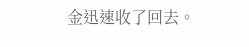金迅速收了回去。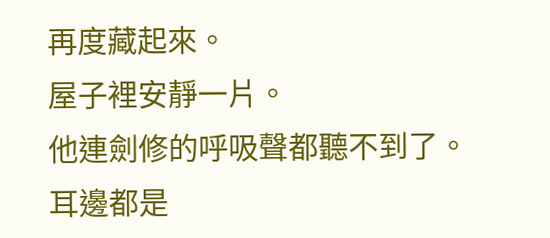再度藏起來。
屋子裡安靜一片。
他連劍修的呼吸聲都聽不到了。
耳邊都是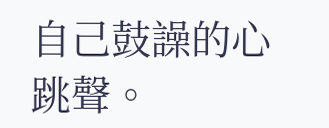自己鼓譟的心跳聲。